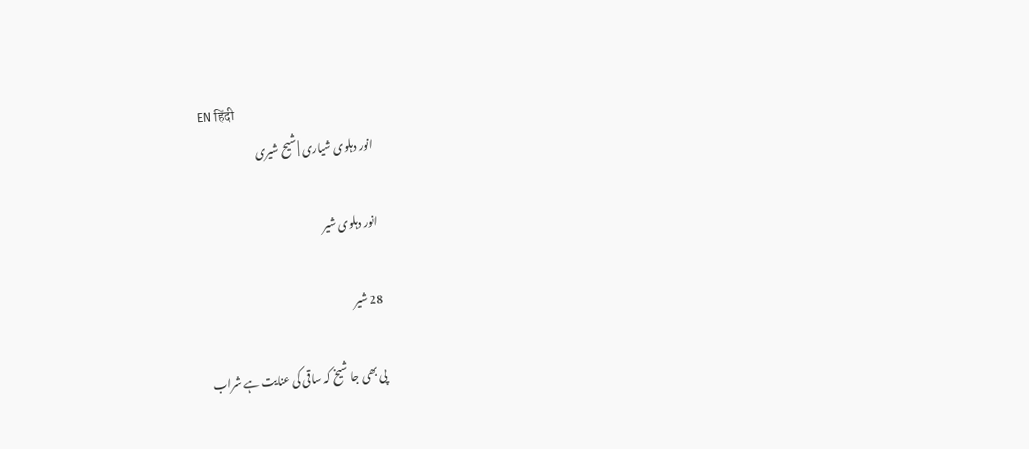EN हिंदी
انور دہلوی شیاری | شیح شیری

انور دہلوی شیر

28 شیر

پی بھی جا شیخ کہ ساقی کی عنایت ہے شراب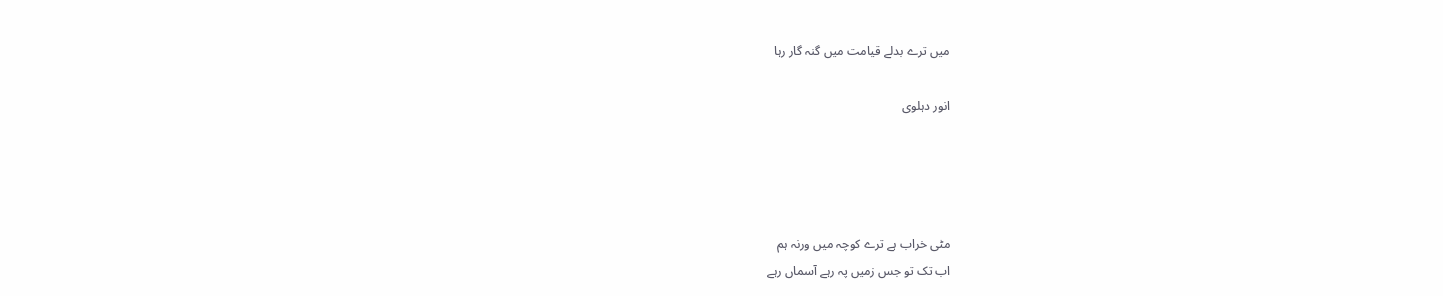میں ترے بدلے قیامت میں گنہ گار رہا

انور دہلوی




مٹی خراب ہے ترے کوچہ میں ورنہ ہم
اب تک تو جس زمیں پہ رہے آسماں رہے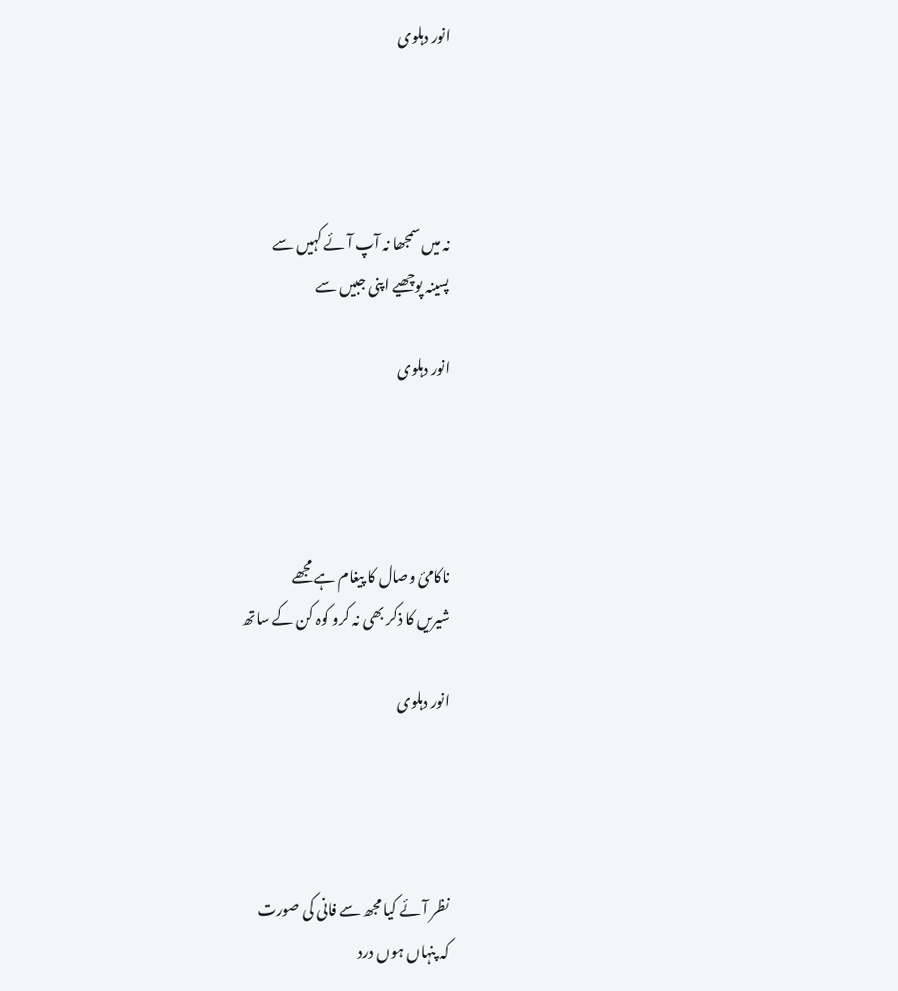انور دہلوی




نہ میں سمجھا نہ آپ آئے کہیں سے
پسینہ پوچھیے اپنی جبیں سے

انور دہلوی




ناکامیٔ وصال کا پیغام ہے مجھے
شیریں کا ذکر بھی نہ کرو کوہ کن کے ساتھ

انور دہلوی




نظر آئے کیا مجھ سے فانی کی صورت
کہ پنہاں ہوں درد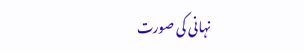نہانی کی صورت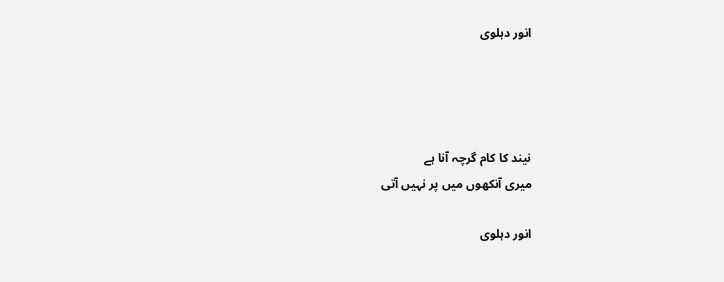انور دہلوی




نیند کا کام گرچہ آنا ہے
میری آنکھوں میں پر نہیں آتی

انور دہلوی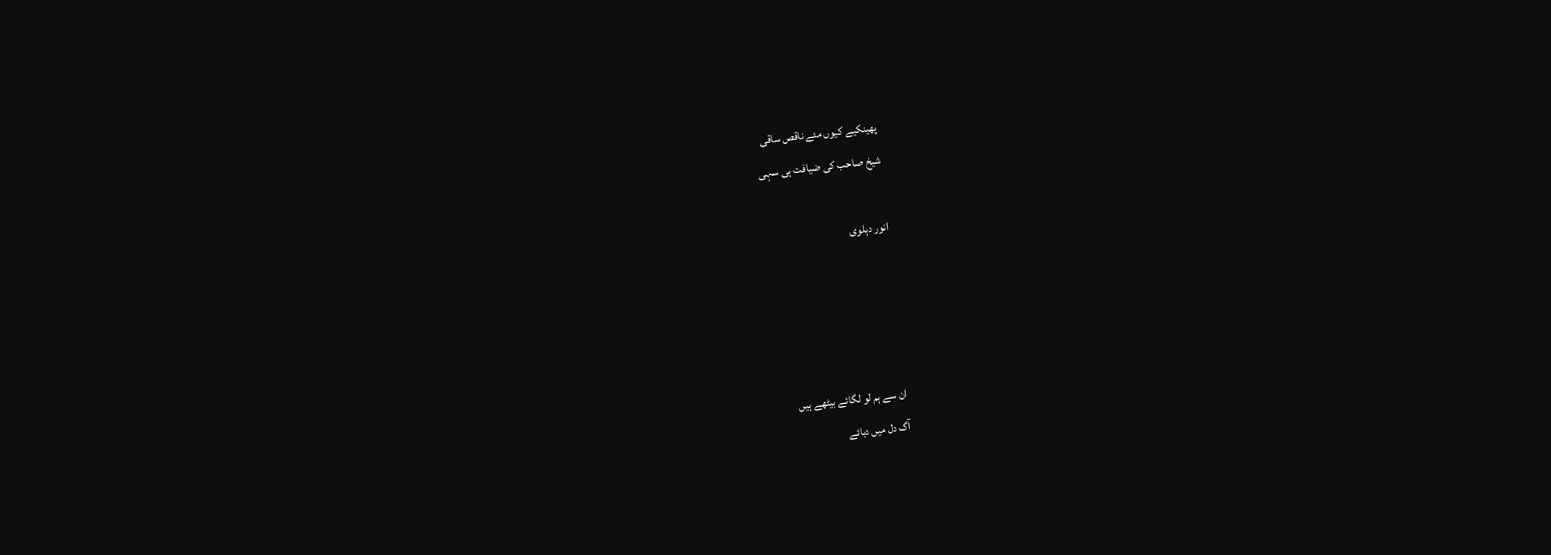پھینکیے کیوں مئے ناقص ساقی
شیخ صاحب کی ضیافت ہی سہی

انور دہلوی




ان سے ہم لو لگائے بیٹھے ہیں
آگ دل میں دبائے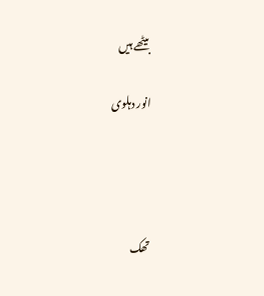بیٹھے ہیں

انور دہلوی




تھک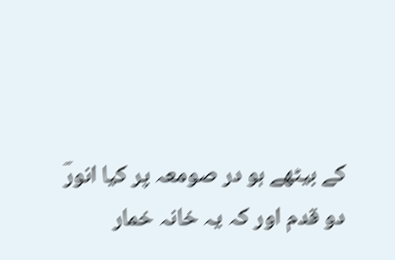کے بیٹھے ہو در صومعہ پر کیا انورؔ
دو قدم اور کہ یہ خانہ خمار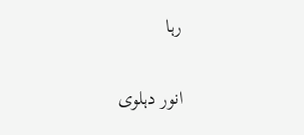رہا

انور دہلوی